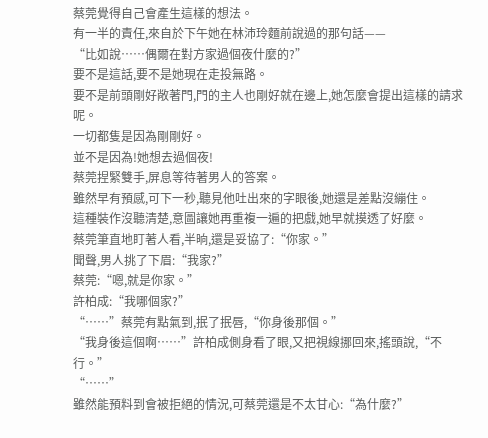蔡莞覺得自己會產生這樣的想法。
有一半的責任,來自於下午她在林沛玲麵前說過的那句話——
“比如說……偶爾在對方家過個夜什麼的?”
要不是這話,要不是她現在走投無路。
要不是前頭剛好敞著門,門的主人也剛好就在邊上,她怎麼會提出這樣的請求呢。
一切都隻是因為剛剛好。
並不是因為!她想去過個夜!
蔡莞捏緊雙手,屏息等待著男人的答案。
雖然早有預感,可下一秒,聽見他吐出來的字眼後,她還是差點沒繃住。
這種裝作沒聽清楚,意圖讓她再重複一遍的把戲,她早就摸透了好麼。
蔡莞筆直地盯著人看,半晌,還是妥協了:“你家。”
聞聲,男人挑了下眉:“我家?”
蔡莞:“嗯,就是你家。”
許柏成:“我哪個家?”
“……”蔡莞有點氣到,抿了抿唇,“你身後那個。”
“我身後這個啊……”許柏成側身看了眼,又把視線挪回來,搖頭說,“不行。”
“……”
雖然能預料到會被拒絕的情況,可蔡莞還是不太甘心:“為什麼?”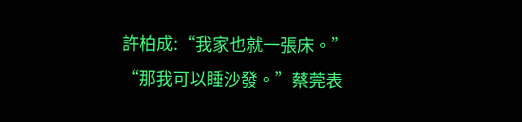許柏成:“我家也就一張床。”
“那我可以睡沙發。”蔡莞表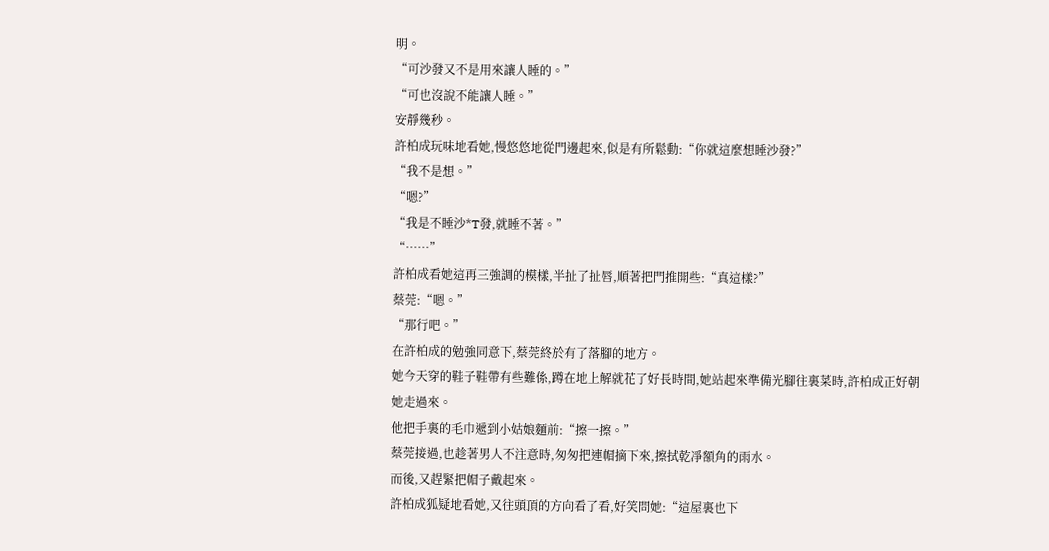明。
“可沙發又不是用來讓人睡的。”
“可也沒說不能讓人睡。”
安靜幾秒。
許柏成玩味地看她,慢悠悠地從門邊起來,似是有所鬆動:“你就這麼想睡沙發?”
“我不是想。”
“嗯?”
“我是不睡沙*T發,就睡不著。”
“……”
許柏成看她這再三強調的模樣,半扯了扯唇,順著把門推開些:“真這樣?”
蔡莞:“嗯。”
“那行吧。”
在許柏成的勉強同意下,蔡莞終於有了落腳的地方。
她今天穿的鞋子鞋帶有些難係,蹲在地上解就花了好長時間,她站起來準備光腳往裏菜時,許柏成正好朝她走過來。
他把手裏的毛巾遞到小姑娘麵前:“擦一擦。”
蔡莞接過,也趁著男人不注意時,匆匆把連帽摘下來,擦拭乾凈額角的雨水。
而後,又趕緊把帽子戴起來。
許柏成狐疑地看她,又往頭頂的方向看了看,好笑問她:“這屋裏也下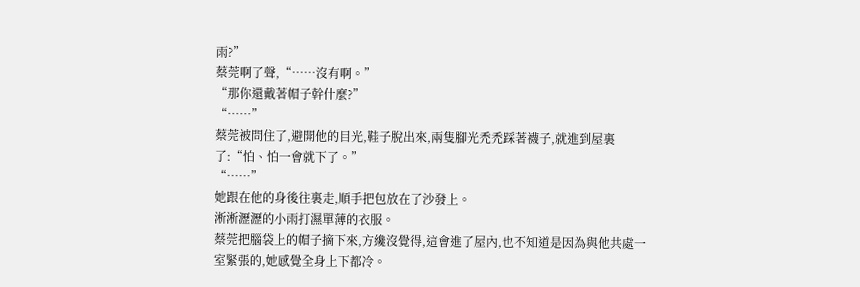雨?”
蔡莞啊了聲,“……沒有啊。”
“那你還戴著帽子幹什麼?”
“……”
蔡莞被問住了,避開他的目光,鞋子脫出來,兩隻腳光禿禿踩著襪子,就進到屋裏了:“怕、怕一會就下了。”
“……”
她跟在他的身後往裏走,順手把包放在了沙發上。
淅淅瀝瀝的小雨打濕單薄的衣服。
蔡莞把腦袋上的帽子摘下來,方纔沒覺得,這會進了屋內,也不知道是因為與他共處一室緊張的,她感覺全身上下都冷。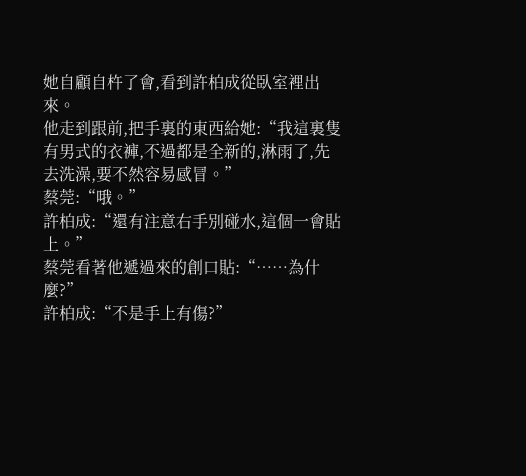她自顧自杵了會,看到許柏成從臥室裡出來。
他走到跟前,把手裏的東西給她:“我這裏隻有男式的衣褲,不過都是全新的,淋雨了,先去洗澡,要不然容易感冒。”
蔡莞:“哦。”
許柏成:“還有注意右手別碰水,這個一會貼上。”
蔡莞看著他遞過來的創口貼:“……為什麼?”
許柏成:“不是手上有傷?”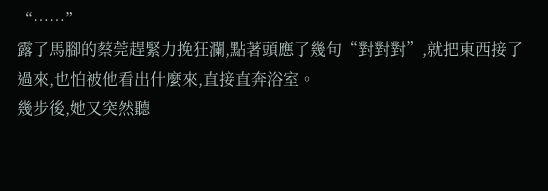“……”
露了馬腳的蔡莞趕緊力挽狂瀾,點著頭應了幾句“對對對”,就把東西接了過來,也怕被他看出什麼來,直接直奔浴室。
幾步後,她又突然聽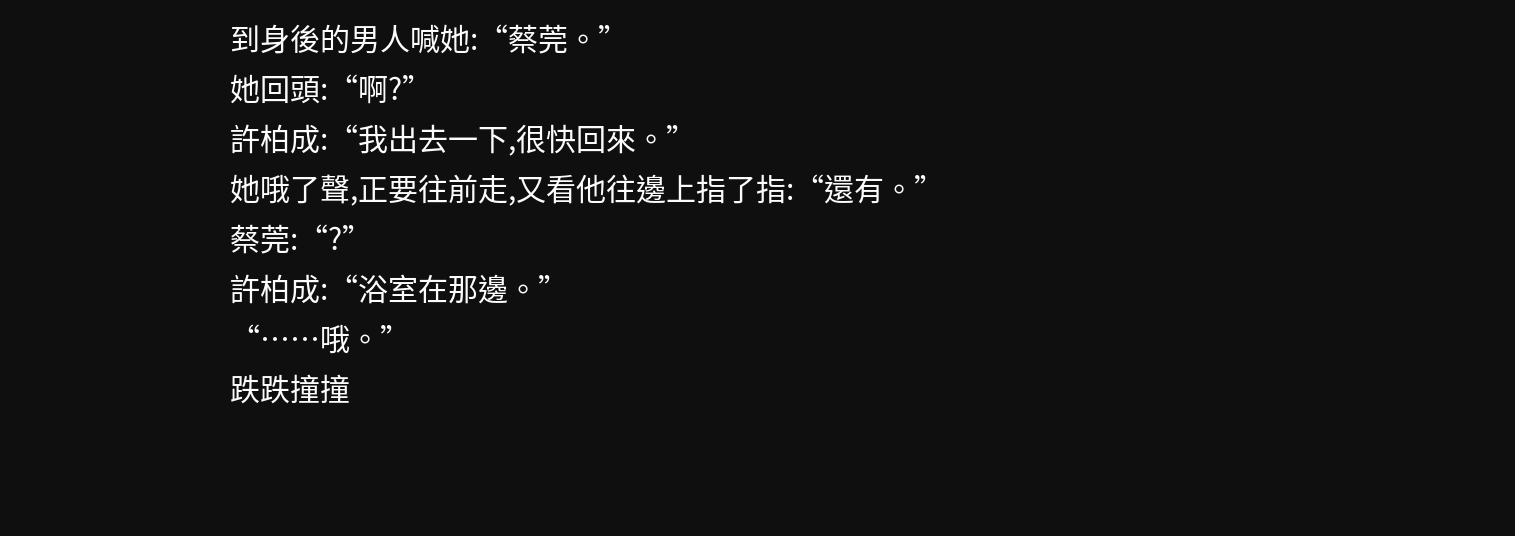到身後的男人喊她:“蔡莞。”
她回頭:“啊?”
許柏成:“我出去一下,很快回來。”
她哦了聲,正要往前走,又看他往邊上指了指:“還有。”
蔡莞:“?”
許柏成:“浴室在那邊。”
“……哦。”
跌跌撞撞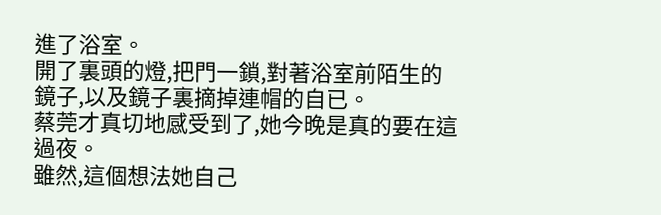進了浴室。
開了裏頭的燈,把門一鎖,對著浴室前陌生的鏡子,以及鏡子裏摘掉連帽的自已。
蔡莞才真切地感受到了,她今晚是真的要在這過夜。
雖然,這個想法她自己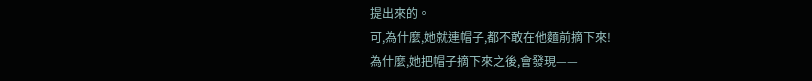提出來的。
可,為什麼,她就連帽子,都不敢在他麵前摘下來!
為什麼,她把帽子摘下來之後,會發現——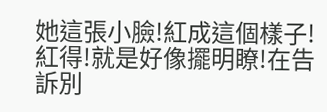她這張小臉!紅成這個樣子!
紅得!就是好像擺明瞭!在告訴別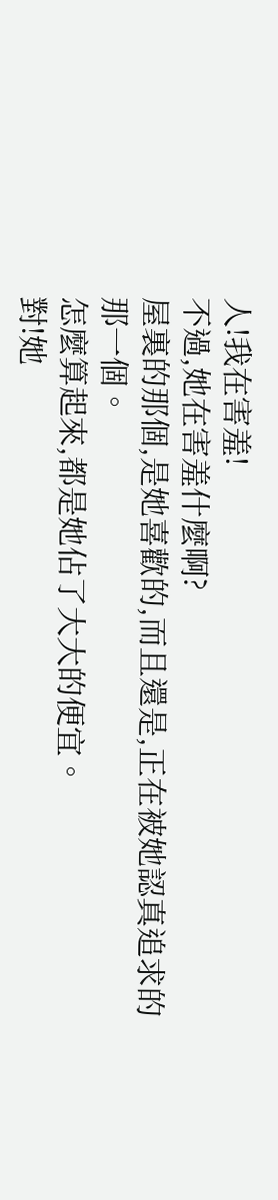人!我在害羞!
不過,她在害羞什麼啊?
屋裏的那個,是她喜歡的,而且還是,正在被她認真追求的那一個。
怎麼算起來,都是她佔了大大的便宜。
對!她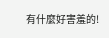有什麼好害羞的!